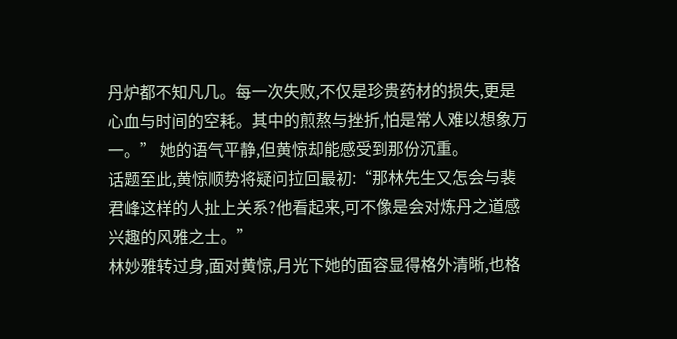丹炉都不知凡几。每一次失败,不仅是珍贵药材的损失,更是心血与时间的空耗。其中的煎熬与挫折,怕是常人难以想象万一。” 她的语气平静,但黄惊却能感受到那份沉重。
话题至此,黄惊顺势将疑问拉回最初:“那林先生又怎会与裴君峰这样的人扯上关系?他看起来,可不像是会对炼丹之道感兴趣的风雅之士。”
林妙雅转过身,面对黄惊,月光下她的面容显得格外清晰,也格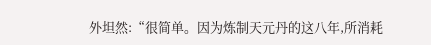外坦然:“很简单。因为炼制天元丹的这八年,所消耗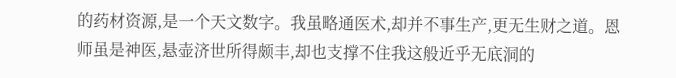的药材资源,是一个天文数字。我虽略通医术,却并不事生产,更无生财之道。恩师虽是神医,悬壶济世所得颇丰,却也支撑不住我这般近乎无底洞的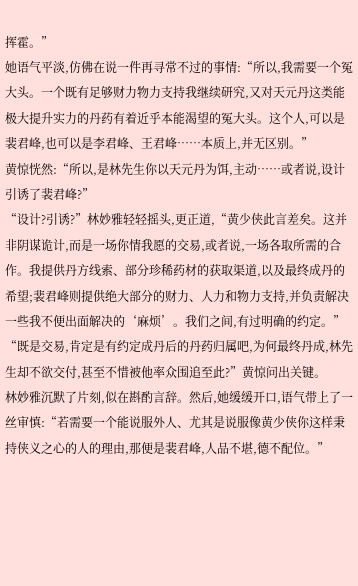挥霍。”
她语气平淡,仿佛在说一件再寻常不过的事情:“所以,我需要一个冤大头。一个既有足够财力物力支持我继续研究,又对天元丹这类能极大提升实力的丹药有着近乎本能渴望的冤大头。这个人,可以是裴君峰,也可以是李君峰、王君峰……本质上,并无区别。”
黄惊恍然:“所以,是林先生你以天元丹为饵,主动……或者说,设计引诱了裴君峰?”
“设计?引诱?”林妙雅轻轻摇头,更正道,“黄少侠此言差矣。这并非阴谋诡计,而是一场你情我愿的交易,或者说,一场各取所需的合作。我提供丹方线索、部分珍稀药材的获取渠道,以及最终成丹的希望;裴君峰则提供绝大部分的财力、人力和物力支持,并负责解决一些我不便出面解决的‘麻烦’。我们之间,有过明确的约定。”
“既是交易,肯定是有约定成丹后的丹药归属吧,为何最终丹成,林先生却不欲交付,甚至不惜被他率众围追至此?”黄惊问出关键。
林妙雅沉默了片刻,似在斟酌言辞。然后,她缓缓开口,语气带上了一丝审慎:“若需要一个能说服外人、尤其是说服像黄少侠你这样秉持侠义之心的人的理由,那便是裴君峰,人品不堪,德不配位。”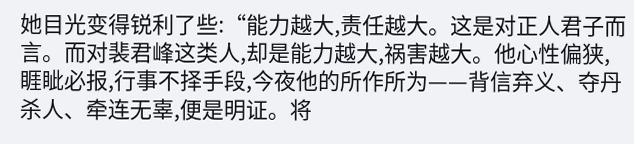她目光变得锐利了些:“能力越大,责任越大。这是对正人君子而言。而对裴君峰这类人,却是能力越大,祸害越大。他心性偏狭,睚眦必报,行事不择手段,今夜他的所作所为——背信弃义、夺丹杀人、牵连无辜,便是明证。将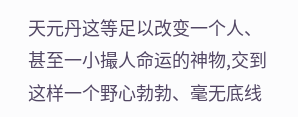天元丹这等足以改变一个人、甚至一小撮人命运的神物,交到这样一个野心勃勃、毫无底线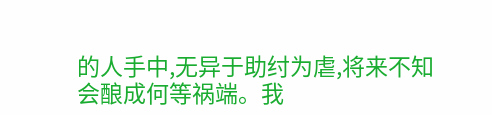的人手中,无异于助纣为虐,将来不知会酿成何等祸端。我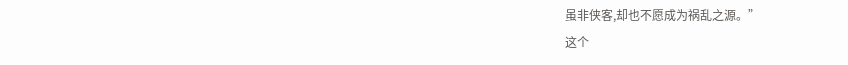虽非侠客,却也不愿成为祸乱之源。”
这个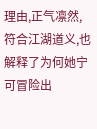理由,正气凛然,符合江湖道义,也解释了为何她宁可冒险出